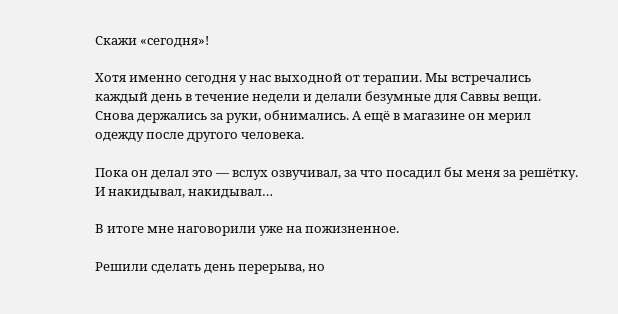Скажи «сегодня»!

Хотя именно сегодня у нас выходной от терапии. Мы встречались каждый день в течение недели и делали безумные для Саввы вещи. Снова держались за руки, обнимались. А ещё в магазине он мерил одежду после другого человека.

Пока он делал это — вслух озвучивал, за что посадил бы меня за решётку. И накидывал, накидывал…

В итоге мне наговорили уже на пожизненное.

Решили сделать день перерыва, но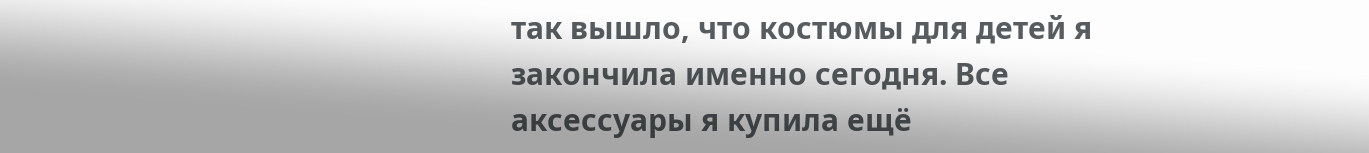так вышло, что костюмы для детей я закончила именно сегодня. Все аксессуары я купила ещё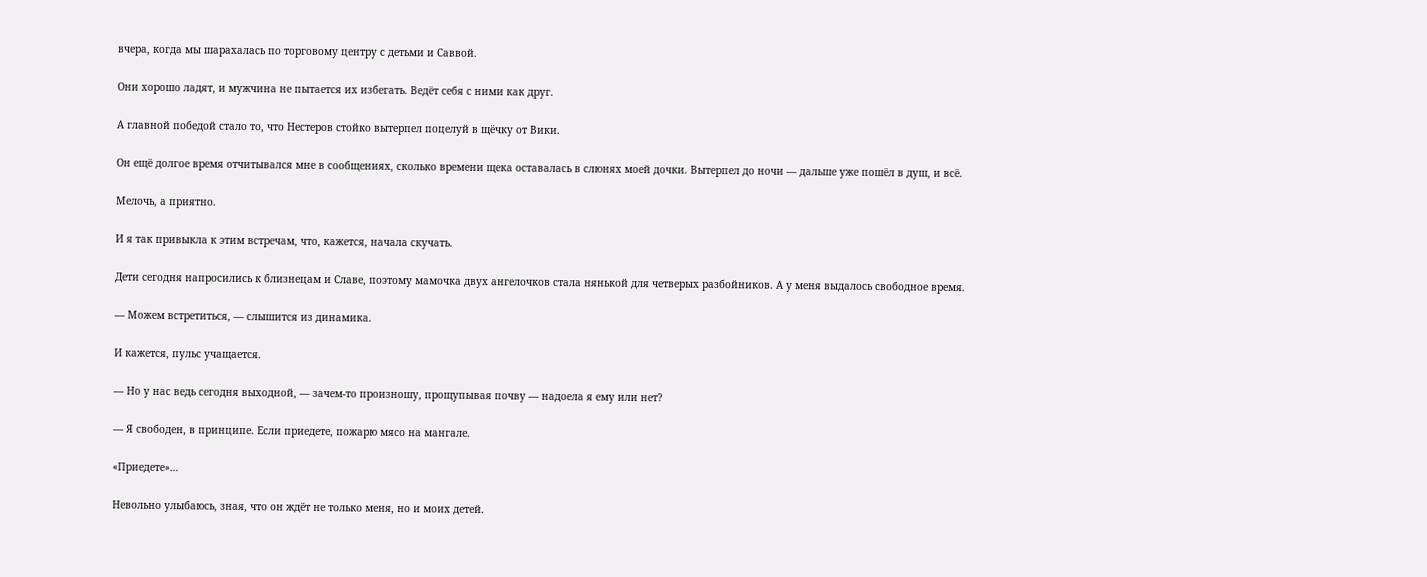вчера, когда мы шарахалась по торговому центру с детьми и Саввой.

Они хорошо ладят, и мужчина не пытается их избегать. Ведёт себя с ними как друг.

А главной победой стало то, что Нестеров стойко вытерпел поцелуй в щёчку от Вики.

Он ещё долгое время отчитывался мне в сообщениях, сколько времени щека оставалась в слюнях моей дочки. Вытерпел до ночи — дальше уже пошёл в душ, и всё.

Мелочь, а приятно.

И я так привыкла к этим встречам, что, кажется, начала скучать.

Дети сегодня напросились к близнецам и Славе, поэтому мамочка двух ангелочков стала нянькой для четверых разбойников. А у меня выдалось свободное время.

— Можем встретиться, — слышится из динамика.

И кажется, пульс учащается.

— Но у нас ведь сегодня выходной, — зачем-то произношу, прощупывая почву — надоела я ему или нет?

— Я свободен, в принципе. Если приедете, пожарю мясо на мангале.

«Приедете»…

Невольно улыбаюсь, зная, что он ждёт не только меня, но и моих детей.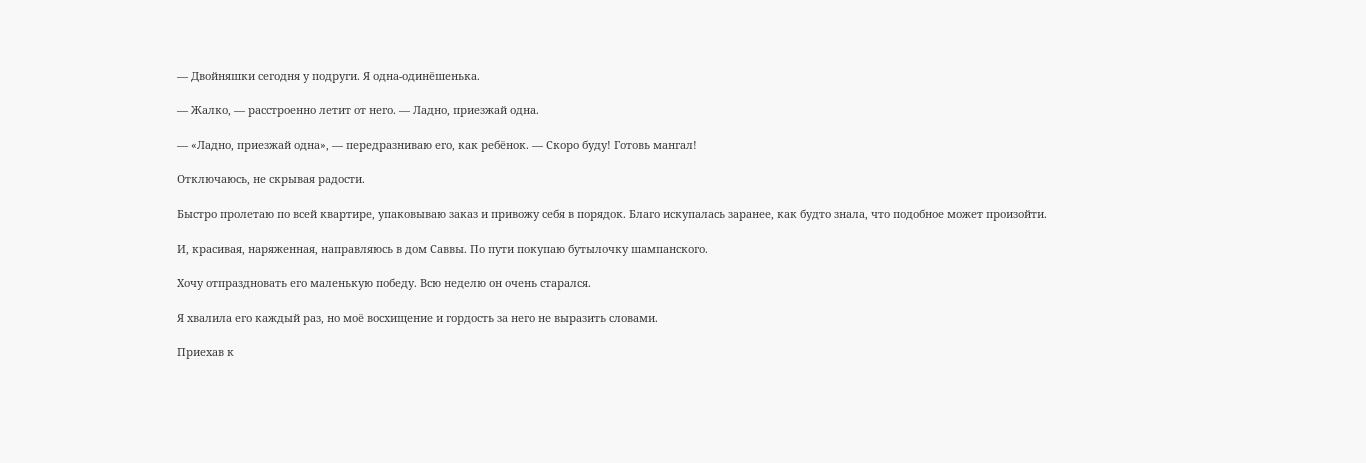— Двойняшки сегодня у подруги. Я одна-одинёшенька.

— Жалко, — расстроенно летит от него. — Ладно, приезжай одна.

— «Ладно, приезжай одна», — передразниваю его, как ребёнок. — Скоро буду! Готовь мангал!

Отключаюсь, не скрывая радости.

Быстро пролетаю по всей квартире, упаковываю заказ и привожу себя в порядок. Благо искупалась заранее, как будто знала, что подобное может произойти.

И, красивая, наряженная, направляюсь в дом Саввы. По пути покупаю бутылочку шампанского.

Хочу отпраздновать его маленькую победу. Всю неделю он очень старался.

Я хвалила его каждый раз, но моё восхищение и гордость за него не выразить словами.

Приехав к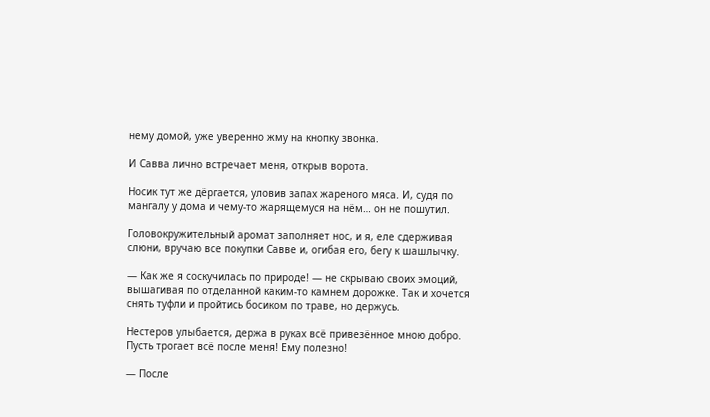нему домой, уже уверенно жму на кнопку звонка.

И Савва лично встречает меня, открыв ворота.

Носик тут же дёргается, уловив запах жареного мяса. И, судя по мангалу у дома и чему-то жарящемуся на нём… он не пошутил.

Головокружительный аромат заполняет нос, и я, еле сдерживая слюни, вручаю все покупки Савве и, огибая его, бегу к шашлычку.

— Как же я соскучилась по природе! — не скрываю своих эмоций, вышагивая по отделанной каким-то камнем дорожке. Так и хочется снять туфли и пройтись босиком по траве, но держусь.

Нестеров улыбается, держа в руках всё привезённое мною добро. Пусть трогает всё после меня! Ему полезно!

— После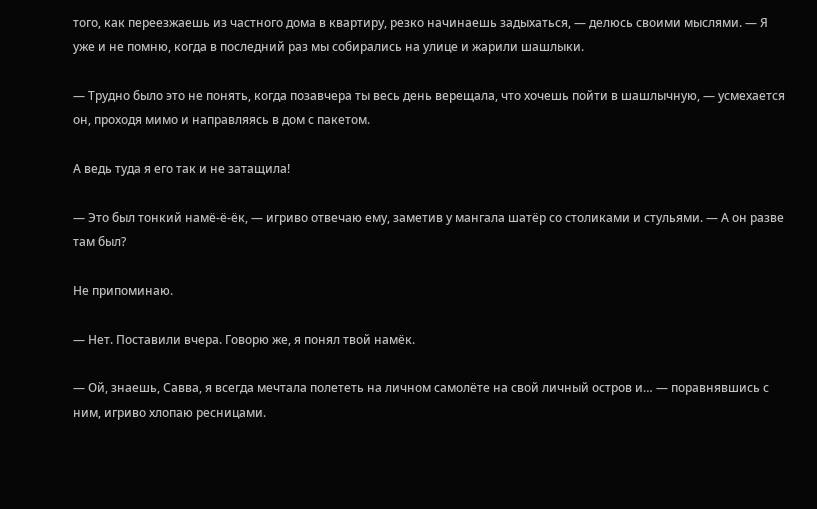того, как переезжаешь из частного дома в квартиру, резко начинаешь задыхаться, — делюсь своими мыслями. — Я уже и не помню, когда в последний раз мы собирались на улице и жарили шашлыки.

— Трудно было это не понять, когда позавчера ты весь день верещала, что хочешь пойти в шашлычную, — усмехается он, проходя мимо и направляясь в дом с пакетом.

А ведь туда я его так и не затащила!

— Это был тонкий намё-ё-ёк, — игриво отвечаю ему, заметив у мангала шатёр со столиками и стульями. — А он разве там был?

Не припоминаю.

— Нет. Поставили вчера. Говорю же, я понял твой намёк.

— Ой, знаешь, Савва, я всегда мечтала полететь на личном самолёте на свой личный остров и… — поравнявшись с ним, игриво хлопаю ресницами.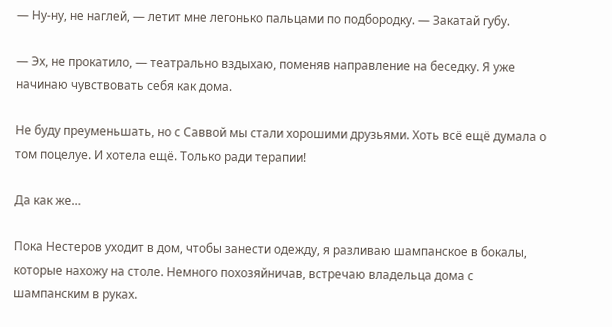— Ну-ну, не наглей, — летит мне легонько пальцами по подбородку. — Закатай губу.

— Эх, не прокатило, — театрально вздыхаю, поменяв направление на беседку. Я уже начинаю чувствовать себя как дома.

Не буду преуменьшать, но с Саввой мы стали хорошими друзьями. Хоть всё ещё думала о том поцелуе. И хотела ещё. Только ради терапии!

Да как же…

Пока Нестеров уходит в дом, чтобы занести одежду, я разливаю шампанское в бокалы, которые нахожу на столе. Немного похозяйничав, встречаю владельца дома с шампанским в руках.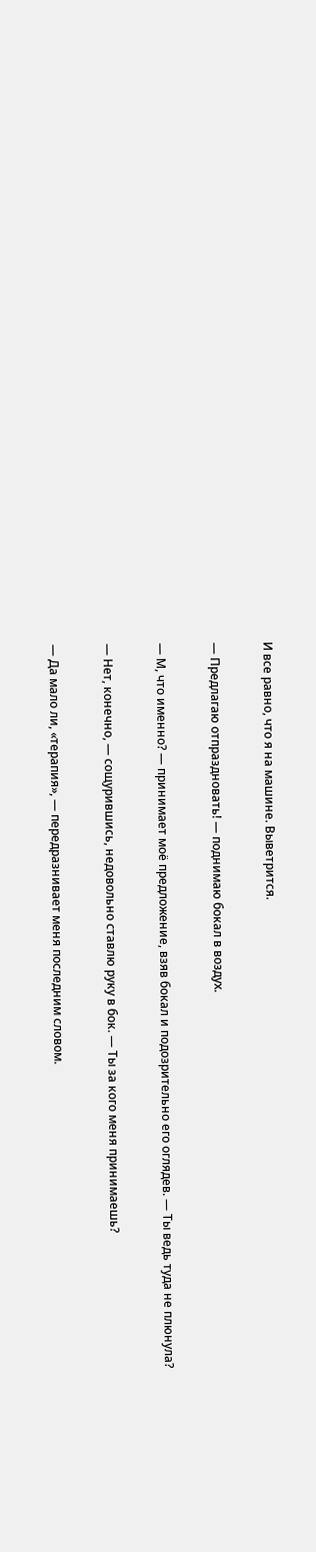И все равно, что я на машине. Выветрится.

— Предлагаю отпраздновать! — поднимаю бокал в воздух.

— М, что именно? — принимает моё предложение, взяв бокал и подозрительно его оглядев. — Ты ведь туда не плюнула?

— Нет, конечно, — сощурившись, недовольно ставлю руку в бок. — Ты за кого меня принимаешь?

— Да мало ли, «терапия», — передразнивает меня последним словом.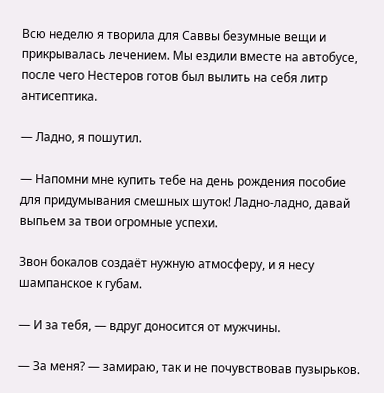Всю неделю я творила для Саввы безумные вещи и прикрывалась лечением. Мы ездили вместе на автобусе, после чего Нестеров готов был вылить на себя литр антисептика.

— Ладно, я пошутил.

— Напомни мне купить тебе на день рождения пособие для придумывания смешных шуток! Ладно-ладно, давай выпьем за твои огромные успехи.

Звон бокалов создаёт нужную атмосферу, и я несу шампанское к губам.

— И за тебя, — вдруг доносится от мужчины.

— За меня? — замираю, так и не почувствовав пузырьков.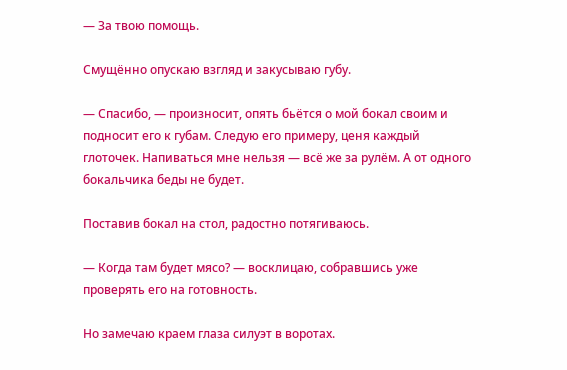— За твою помощь.

Смущённо опускаю взгляд и закусываю губу.

— Спасибо, — произносит, опять бьётся о мой бокал своим и подносит его к губам. Следую его примеру, ценя каждый глоточек. Напиваться мне нельзя — всё же за рулём. А от одного бокальчика беды не будет.

Поставив бокал на стол, радостно потягиваюсь.

— Когда там будет мясо? — восклицаю, собравшись уже проверять его на готовность.

Но замечаю краем глаза силуэт в воротах.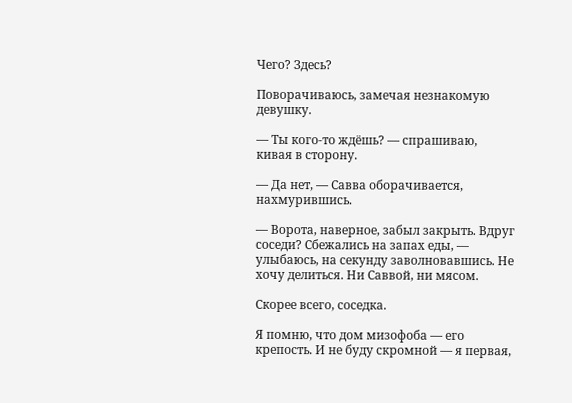Чего? Здесь?

Поворачиваюсь, замечая незнакомую девушку.

— Ты кого-то ждёшь? — спрашиваю, кивая в сторону.

— Да нет, — Савва оборачивается, нахмурившись.

— Ворота, наверное, забыл закрыть. Вдруг соседи? Сбежались на запах еды, — улыбаюсь, на секунду заволновавшись. Не хочу делиться. Ни Саввой, ни мясом.

Скорее всего, соседка.

Я помню, что дом мизофоба — его крепость. И не буду скромной — я первая,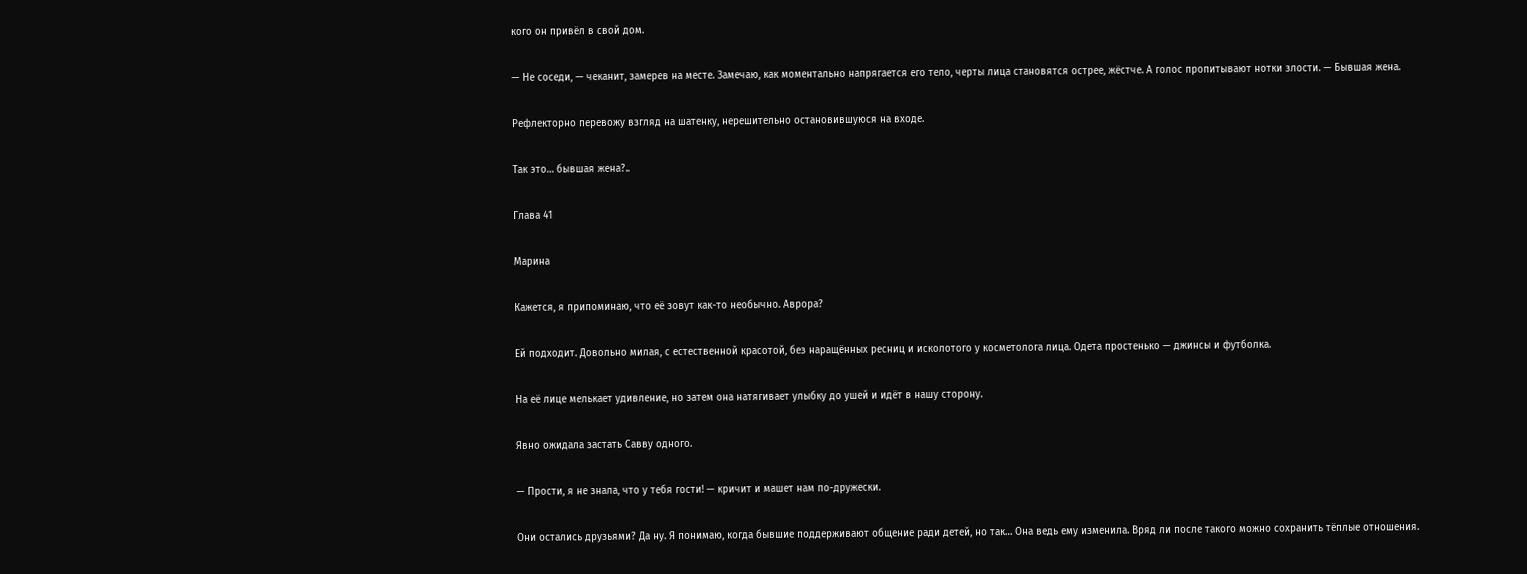кого он привёл в свой дом.

— Не соседи, — чеканит, замерев на месте. Замечаю, как моментально напрягается его тело, черты лица становятся острее, жёстче. А голос пропитывают нотки злости. — Бывшая жена.

Рефлекторно перевожу взгляд на шатенку, нерешительно остановившуюся на входе.

Так это… бывшая жена?..

Глава 41

Марина

Кажется, я припоминаю, что её зовут как-то необычно. Аврора?

Ей подходит. Довольно милая, с естественной красотой, без наращённых ресниц и исколотого у косметолога лица. Одета простенько — джинсы и футболка.

На её лице мелькает удивление, но затем она натягивает улыбку до ушей и идёт в нашу сторону.

Явно ожидала застать Савву одного.

— Прости, я не знала, что у тебя гости! — кричит и машет нам по-дружески.

Они остались друзьями? Да ну. Я понимаю, когда бывшие поддерживают общение ради детей, но так… Она ведь ему изменила. Вряд ли после такого можно сохранить тёплые отношения.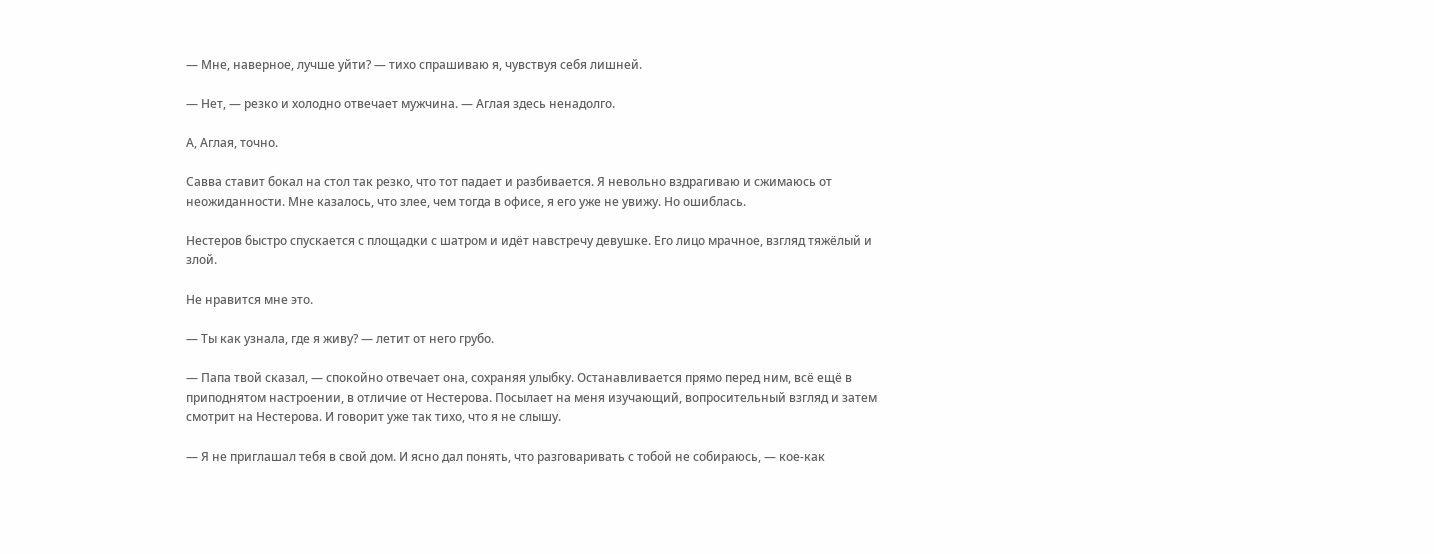— Мне, наверное, лучше уйти? — тихо спрашиваю я, чувствуя себя лишней.

— Нет, — резко и холодно отвечает мужчина. — Аглая здесь ненадолго.

А, Аглая, точно.

Савва ставит бокал на стол так резко, что тот падает и разбивается. Я невольно вздрагиваю и сжимаюсь от неожиданности. Мне казалось, что злее, чем тогда в офисе, я его уже не увижу. Но ошиблась.

Нестеров быстро спускается с площадки с шатром и идёт навстречу девушке. Его лицо мрачное, взгляд тяжёлый и злой.

Не нравится мне это.

— Ты как узнала, где я живу? — летит от него грубо.

— Папа твой сказал, — спокойно отвечает она, сохраняя улыбку. Останавливается прямо перед ним, всё ещё в приподнятом настроении, в отличие от Нестерова. Посылает на меня изучающий, вопросительный взгляд и затем смотрит на Нестерова. И говорит уже так тихо, что я не слышу.

— Я не приглашал тебя в свой дом. И ясно дал понять, что разговаривать с тобой не собираюсь, — кое-как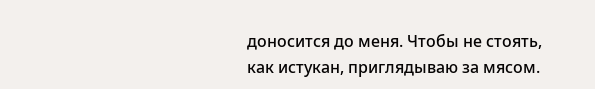доносится до меня. Чтобы не стоять, как истукан, приглядываю за мясом.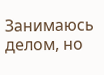Занимаюсь делом, но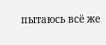пытаюсь всё же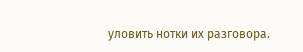уловить нотки их разговора.